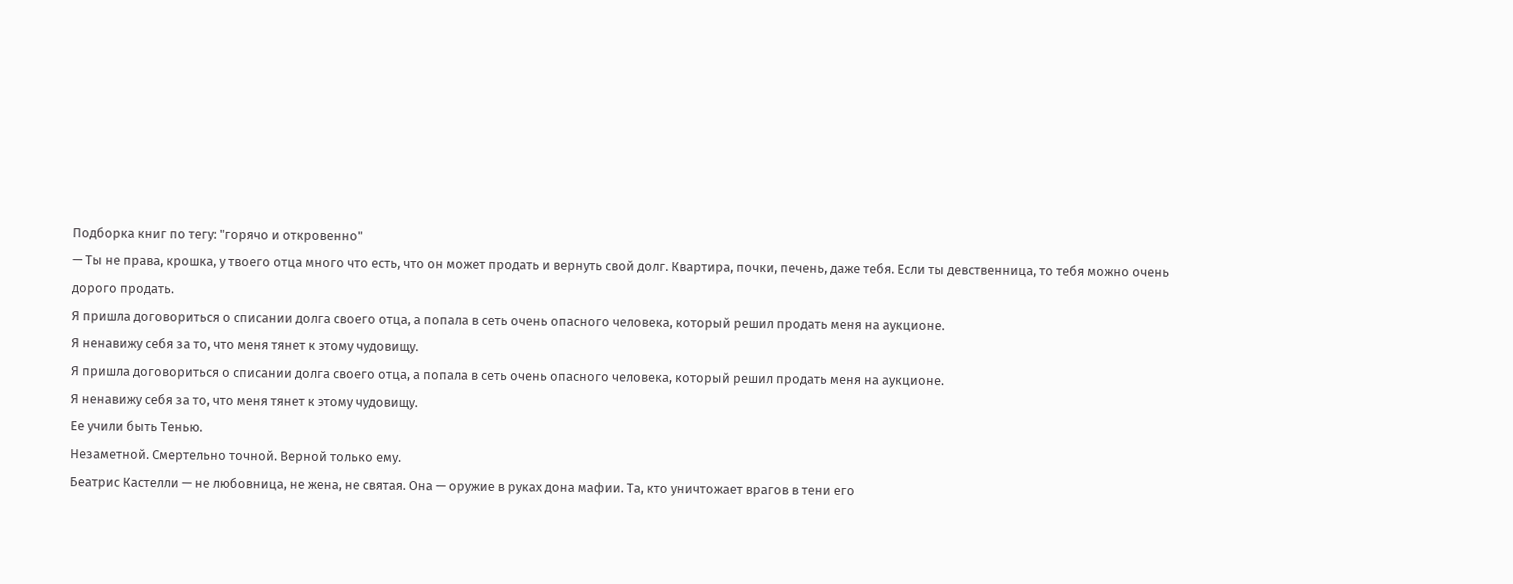Подборка книг по тегу: "горячо и откровенно"
— Ты не права, крошка, у твоего отца много что есть, что он может продать и вернуть свой долг. Квартира, почки, печень, даже тебя. Если ты девственница, то тебя можно очень дорого продать.
Я пришла договориться о списании долга своего отца, а попала в сеть очень опасного человека, который решил продать меня на аукционе.
Я ненавижу себя за то, что меня тянет к этому чудовищу.
Я пришла договориться о списании долга своего отца, а попала в сеть очень опасного человека, который решил продать меня на аукционе.
Я ненавижу себя за то, что меня тянет к этому чудовищу.
Ее учили быть Тенью.
Незаметной. Смертельно точной. Верной только ему.
Беатрис Кастелли — не любовница, не жена, не святая. Она — оружие в руках дона мафии. Та, кто уничтожает врагов в тени его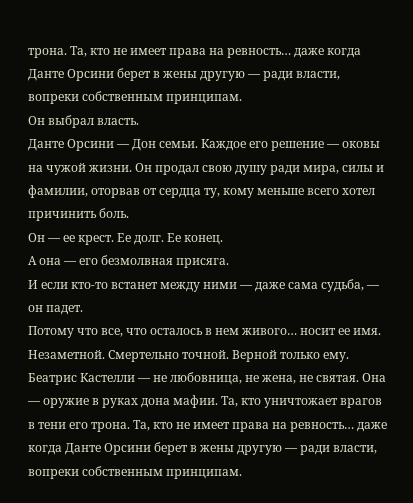трона. Та, кто не имеет права на ревность… даже когда Данте Орсини берет в жены другую — ради власти, вопреки собственным принципам.
Он выбрал власть.
Данте Орсини — Дон семьи. Каждое его решение — оковы на чужой жизни. Он продал свою душу ради мира, силы и фамилии, оторвав от сердца ту, кому меньше всего хотел причинить боль.
Он — ее крест. Ее долг. Ее конец.
А она — его безмолвная присяга.
И если кто-то встанет между ними — даже сама судьба, — он падет.
Потому что все, что осталось в нем живого… носит ее имя.
Незаметной. Смертельно точной. Верной только ему.
Беатрис Кастелли — не любовница, не жена, не святая. Она — оружие в руках дона мафии. Та, кто уничтожает врагов в тени его трона. Та, кто не имеет права на ревность… даже когда Данте Орсини берет в жены другую — ради власти, вопреки собственным принципам.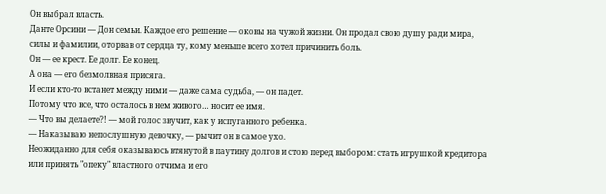Он выбрал власть.
Данте Орсини — Дон семьи. Каждое его решение — оковы на чужой жизни. Он продал свою душу ради мира, силы и фамилии, оторвав от сердца ту, кому меньше всего хотел причинить боль.
Он — ее крест. Ее долг. Ее конец.
А она — его безмолвная присяга.
И если кто-то встанет между ними — даже сама судьба, — он падет.
Потому что все, что осталось в нем живого… носит ее имя.
— Что вы делаете?! — мой голос звучит, как у испуганного ребенка.
— Наказываю непослушную девочку, — рычит он в самое ухо.
Неожиданно для себя оказываюсь втянутой в паутину долгов и стою перед выбором: стать игрушкой кредитора или принять "опеку" властного отчима и его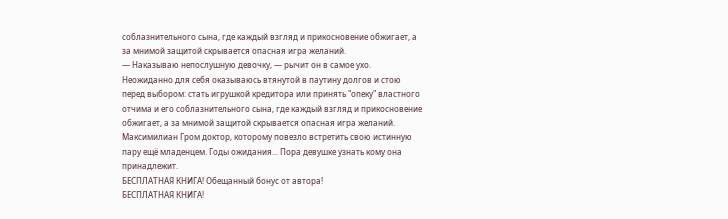соблазнительного сына, где каждый взгляд и прикосновение обжигает, а за мнимой защитой скрывается опасная игра желаний.
— Наказываю непослушную девочку, — рычит он в самое ухо.
Неожиданно для себя оказываюсь втянутой в паутину долгов и стою перед выбором: стать игрушкой кредитора или принять "опеку" властного отчима и его соблазнительного сына, где каждый взгляд и прикосновение обжигает, а за мнимой защитой скрывается опасная игра желаний.
Максимилиан Гром доктор, которому повезло встретить свою истинную пару ещё младенцем. Годы ожидания... Пора девушке узнать кому она принадлежит.
БЕСПЛАТНАЯ КНИГА! Обещанный бонус от автора!
БЕСПЛАТНАЯ КНИГА!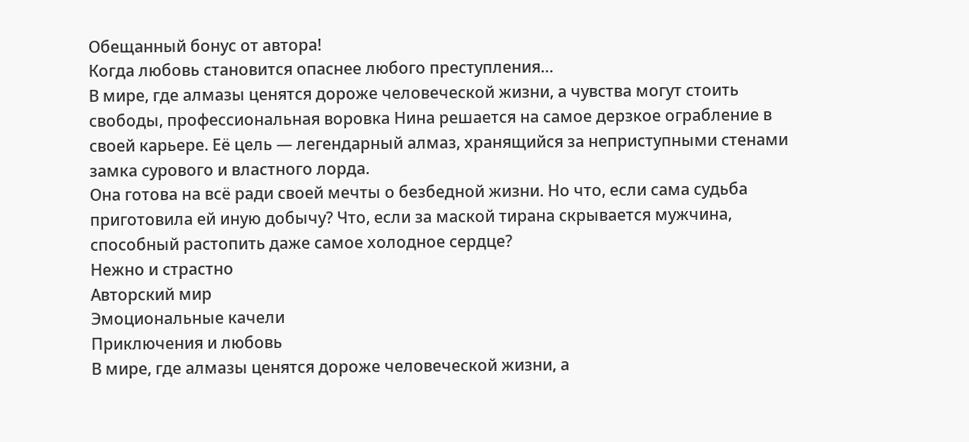Обещанный бонус от автора!
Когда любовь становится опаснее любого преступления…
В мире, где алмазы ценятся дороже человеческой жизни, а чувства могут стоить свободы, профессиональная воровка Нина решается на самое дерзкое ограбление в своей карьере. Её цель — легендарный алмаз, хранящийся за неприступными стенами замка сурового и властного лорда.
Она готова на всё ради своей мечты о безбедной жизни. Но что, если сама судьба приготовила ей иную добычу? Что, если за маской тирана скрывается мужчина, способный растопить даже самое холодное сердце?
Нежно и страстно
Авторский мир
Эмоциональные качели
Приключения и любовь
В мире, где алмазы ценятся дороже человеческой жизни, а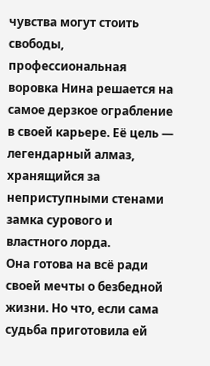чувства могут стоить свободы, профессиональная воровка Нина решается на самое дерзкое ограбление в своей карьере. Её цель — легендарный алмаз, хранящийся за неприступными стенами замка сурового и властного лорда.
Она готова на всё ради своей мечты о безбедной жизни. Но что, если сама судьба приготовила ей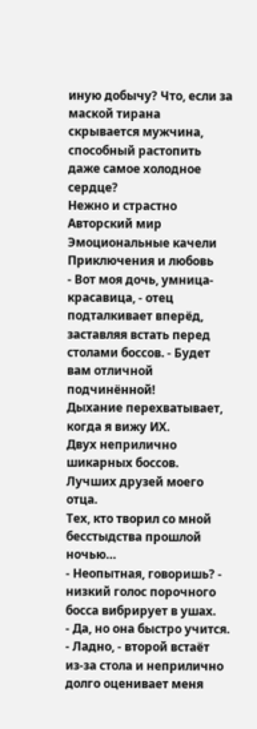иную добычу? Что, если за маской тирана скрывается мужчина, способный растопить даже самое холодное сердце?
Нежно и страстно
Авторский мир
Эмоциональные качели
Приключения и любовь
- Вот моя дочь, умница-красавица, - отец подталкивает вперёд, заставляя встать перед столами боссов. - Будет вам отличной подчинённой!
Дыхание перехватывает, когда я вижу ИХ.
Двух неприлично шикарных боссов.
Лучших друзей моего отца.
Тех, кто творил со мной бесстыдства прошлой ночью…
- Неопытная, говоришь? - низкий голос порочного босса вибрирует в ушах.
- Да, но она быстро учится.
- Ладно, - второй встаёт из-за стола и неприлично долго оценивает меня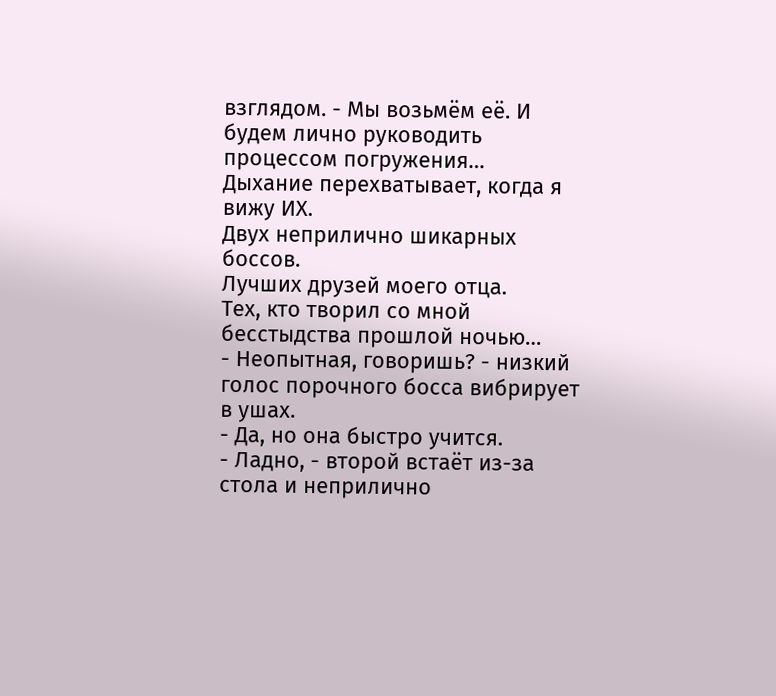взглядом. - Мы возьмём её. И будем лично руководить процессом погружения…
Дыхание перехватывает, когда я вижу ИХ.
Двух неприлично шикарных боссов.
Лучших друзей моего отца.
Тех, кто творил со мной бесстыдства прошлой ночью…
- Неопытная, говоришь? - низкий голос порочного босса вибрирует в ушах.
- Да, но она быстро учится.
- Ладно, - второй встаёт из-за стола и неприлично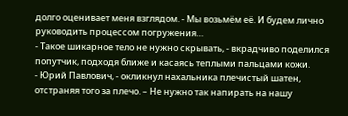долго оценивает меня взглядом. - Мы возьмём её. И будем лично руководить процессом погружения…
- Такое шикарное тело не нужно скрывать, - вкрадчиво поделился попутчик, подходя ближе и касаясь теплыми пальцами кожи.
- Юрий Павлович, - окликнул нахальника плечистый шатен, отстраняя того за плечо. – Не нужно так напирать на нашу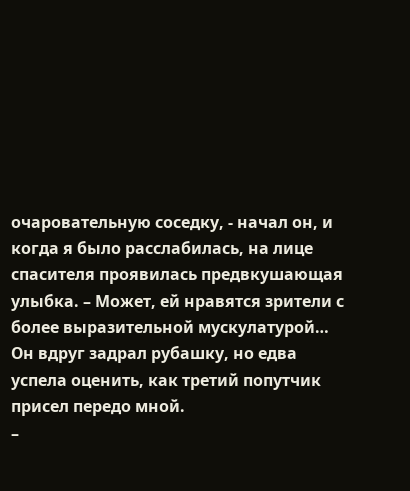очаровательную соседку, - начал он, и когда я было расслабилась, на лице спасителя проявилась предвкушающая улыбка. – Может, ей нравятся зрители с более выразительной мускулатурой…
Он вдруг задрал рубашку, но едва успела оценить, как третий попутчик присел передо мной.
–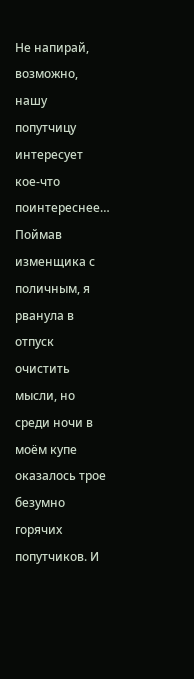Не напирай, возможно, нашу попутчицу интересует кое-что поинтереснее…
Поймав изменщика с поличным, я рванула в отпуск очистить мысли, но среди ночи в моём купе оказалось трое безумно горячих попутчиков. И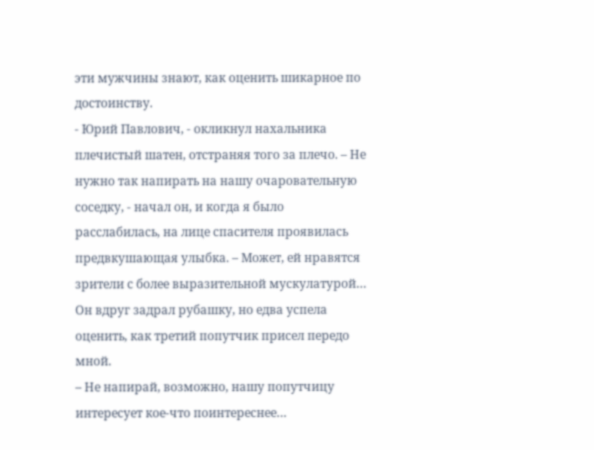эти мужчины знают, как оценить шикарное по достоинству.
- Юрий Павлович, - окликнул нахальника плечистый шатен, отстраняя того за плечо. – Не нужно так напирать на нашу очаровательную соседку, - начал он, и когда я было расслабилась, на лице спасителя проявилась предвкушающая улыбка. – Может, ей нравятся зрители с более выразительной мускулатурой…
Он вдруг задрал рубашку, но едва успела оценить, как третий попутчик присел передо мной.
– Не напирай, возможно, нашу попутчицу интересует кое-что поинтереснее…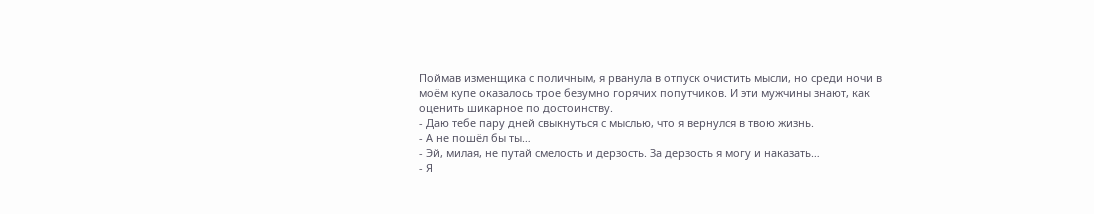Поймав изменщика с поличным, я рванула в отпуск очистить мысли, но среди ночи в моём купе оказалось трое безумно горячих попутчиков. И эти мужчины знают, как оценить шикарное по достоинству.
- Даю тебе пару дней свыкнуться с мыслью, что я вернулся в твою жизнь.
- А не пошёл бы ты…
- Эй, милая, не путай смелость и дерзость. За дерзость я могу и наказать…
- Я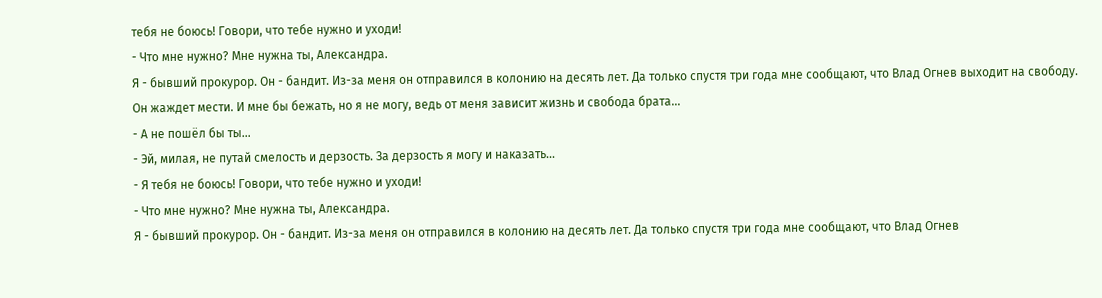тебя не боюсь! Говори, что тебе нужно и уходи!
- Что мне нужно? Мне нужна ты, Александра.
Я - бывший прокурор. Он - бандит. Из-за меня он отправился в колонию на десять лет. Да только спустя три года мне сообщают, что Влад Огнев выходит на свободу. Он жаждет мести. И мне бы бежать, но я не могу, ведь от меня зависит жизнь и свобода брата...
- А не пошёл бы ты…
- Эй, милая, не путай смелость и дерзость. За дерзость я могу и наказать…
- Я тебя не боюсь! Говори, что тебе нужно и уходи!
- Что мне нужно? Мне нужна ты, Александра.
Я - бывший прокурор. Он - бандит. Из-за меня он отправился в колонию на десять лет. Да только спустя три года мне сообщают, что Влад Огнев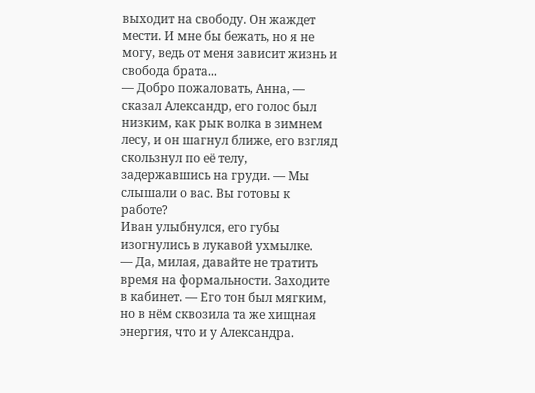выходит на свободу. Он жаждет мести. И мне бы бежать, но я не могу, ведь от меня зависит жизнь и свобода брата...
— Добро пожаловать, Анна, — сказал Александр, его голос был низким, как рык волка в зимнем лесу, и он шагнул ближе, его взгляд скользнул по её телу, задержавшись на груди. — Мы слышали о вас. Вы готовы к работе?
Иван улыбнулся, его губы изогнулись в лукавой ухмылке.
— Да, милая, давайте не тратить время на формальности. Заходите в кабинет. — Его тон был мягким, но в нём сквозила та же хищная энергия, что и у Александра.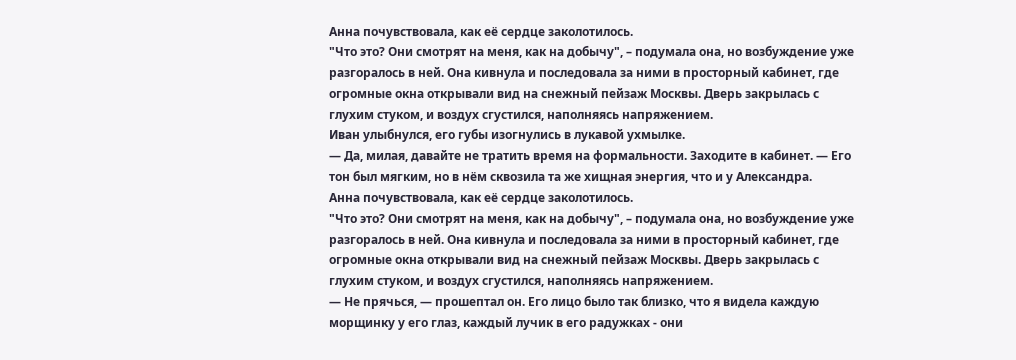Анна почувствовала, как её сердце заколотилось.
"Что это? Они смотрят на меня, как на добычу", – подумала она, но возбуждение уже разгоралось в ней. Она кивнула и последовала за ними в просторный кабинет, где огромные окна открывали вид на снежный пейзаж Москвы. Дверь закрылась с глухим стуком, и воздух сгустился, наполняясь напряжением.
Иван улыбнулся, его губы изогнулись в лукавой ухмылке.
— Да, милая, давайте не тратить время на формальности. Заходите в кабинет. — Его тон был мягким, но в нём сквозила та же хищная энергия, что и у Александра.
Анна почувствовала, как её сердце заколотилось.
"Что это? Они смотрят на меня, как на добычу", – подумала она, но возбуждение уже разгоралось в ней. Она кивнула и последовала за ними в просторный кабинет, где огромные окна открывали вид на снежный пейзаж Москвы. Дверь закрылась с глухим стуком, и воздух сгустился, наполняясь напряжением.
— Не прячься, — прошептал он. Его лицо было так близко, что я видела каждую морщинку у его глаз, каждый лучик в его радужках - они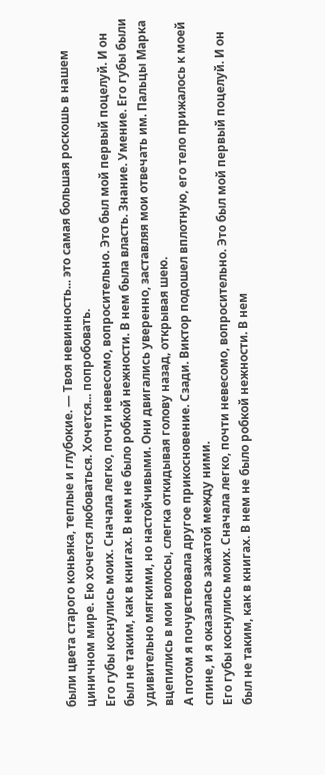были цвета старого коньяка, теплые и глубокие. — Твоя невинность... это самая большая роскошь в нашем циничном мире. Ею хочется любоваться. Хочется... попробовать.
Его губы коснулись моих. Сначала легко, почти невесомо, вопросительно. Это был мой первый поцелуй. И он был не таким, как в книгах. В нем не было робкой нежности. В нем была власть. Знание. Умение. Его губы были удивительно мягкими, но настойчивыми. Они двигались уверенно, заставляя мои отвечать им. Пальцы Марка вцепились в мои волосы, слегка откидывая голову назад, открывая шею.
А потом я почувствовала другое прикосновение. Сзади. Виктор подошел вплотную, его тело прижалось к моей спине, и я оказалась зажатой между ними.
Его губы коснулись моих. Сначала легко, почти невесомо, вопросительно. Это был мой первый поцелуй. И он был не таким, как в книгах. В нем не было робкой нежности. В нем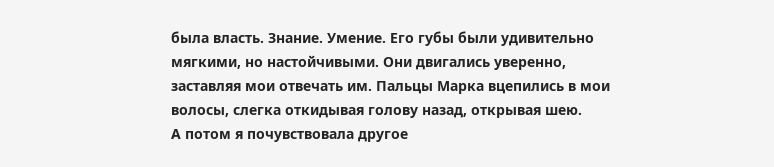была власть. Знание. Умение. Его губы были удивительно мягкими, но настойчивыми. Они двигались уверенно, заставляя мои отвечать им. Пальцы Марка вцепились в мои волосы, слегка откидывая голову назад, открывая шею.
А потом я почувствовала другое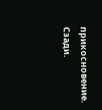прикосновение. Сзади.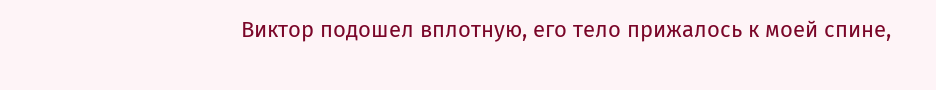Виктор подошел вплотную, его тело прижалось к моей спине,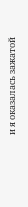и я оказалась зажатой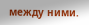между ними.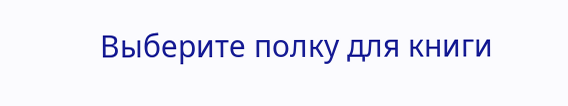Выберите полку для книги